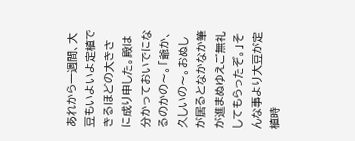あれから一週間、大豆もいよいよ定植できるほどの大きさに成り申した。殿は分かっておいでになるのかの〜。「爺か、久しいの〜。おぬしが居るとなかなか筆が進まぬゆえご無礼してもらったぞ。」そんな事より大豆が定植時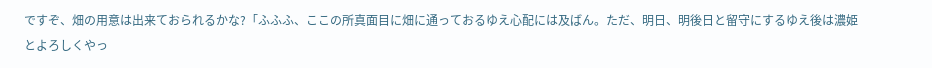ですぞ、畑の用意は出来ておられるかな?「ふふふ、ここの所真面目に畑に通っておるゆえ心配には及ばん。ただ、明日、明後日と留守にするゆえ後は濃姫とよろしくやっ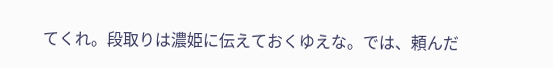てくれ。段取りは濃姫に伝えておくゆえな。では、頼んだ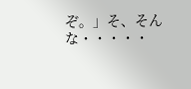ぞ。」そ、そんな・・・・・